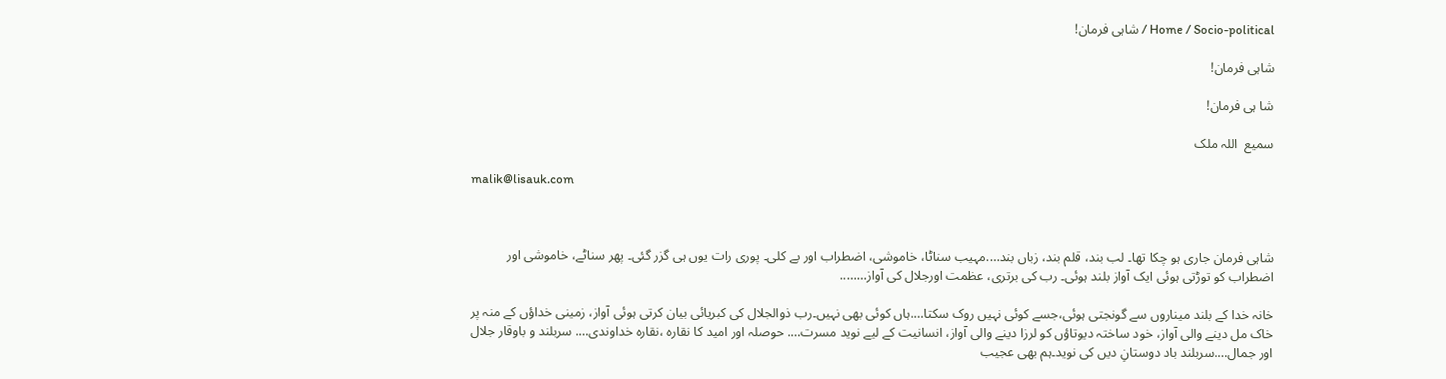Home / Socio-political / شاہی فرمان!

شاہی فرمان!

شا ہی فرمان!

سمیع  اللہ ملک

malik@lisauk.com



شاہی فرمان جاری ہو چکا تھا۔ لب بند، قلم بند، زباں بند….مہیب سناٹا، خاموشی، اضطراب اور بے کلی۔ پوری رات یوں ہی گزر گئی۔ پھر سناٹے، خاموشی اور اضطراب کو توڑتی ہوئی ایک آواز بلند ہوئی۔ رب کی برتری، عظمت اورجلال کی آواز……..

خانہ خدا کے بلند میناروں سے گونجتی ہوئی،جسے کوئی نہیں روک سکتا….ہاں کوئی بھی نہیں۔رب ذوالجلال کی کبریائی بیان کرتی ہوئی آواز، زمینی خداؤں کے منہ پر خاک مل دینے والی آواز، خود ساختہ دیوتاؤں کو لرزا دینے والی آواز، انسانیت کے لیے نوید مسرت…. حوصلہ اور امید کا نقارہ ،نقارہ خداوندی…. سربلند و باوقار جلال اور جمال….سربلند باد دوستانِ دیں کی نوید۔ہم بھی عجیب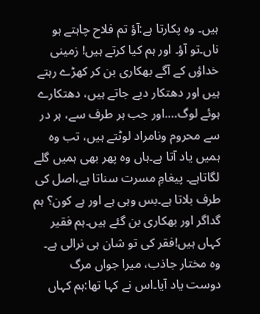ہیں۔ وہ پکارتا ہے:آؤ تم فلاح چاہتے ہو ناں۔تو آؤ۔ اور ہم کیا کرتے ہیں! زمینی خداؤں کے آگے بھکاری بن کر کھڑے رہتے ہیں اور دھتکار دیے جاتے ہیں، دھتکارے ہوئے لوگ….اور جب ہر طرف سے، ہر در سے محروم ونامراد لوٹتے ہیں، تب وہ ہمیں یاد آتا ہے۔ہاں وہ پھر بھی ہمیں گلے لگاتاہے۔ پیغامِ مسرت سناتا ہے،اصل کی طرف بلاتا ہے۔بس وہی ہے اور ہے کون؟ ہم گداگر اور بھکاری بن گئے ہیں۔ہم فقیر کہاں ہیں!فقر کی تو شان ہی نرالی ہے۔ وہ مختار جاذب، میرا جواں مرگ دوست یاد آیا۔اس نے کہا تھا:ہم کہاں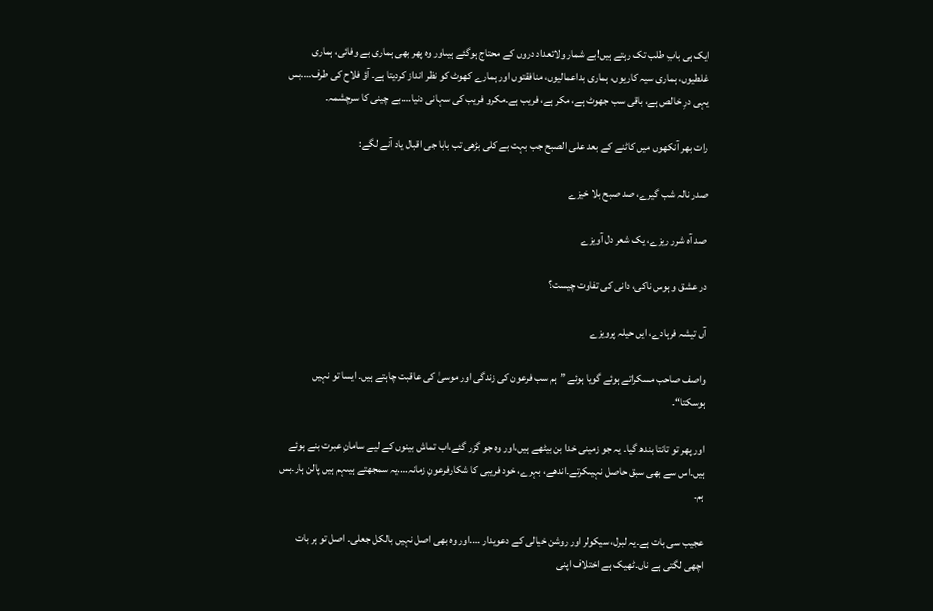ایک ہی بابِ طلب تک رہتے ہیں!بے شمار ولاتعداد دروں کے محتاج ہوگئے ہیںاور وہ پھر بھی ہماری بے وفائی، ہماری غلطیوں، ہماری سیہ کاریوں، ہماری بداعمالیوں، منافقتوں اور ہمارے کھوٹ کو نظر انداز کردیتا ہے۔ آؤ فلاح کی طرف….بس یہی درِ خالص ہے، باقی سب جھوٹ ہے، مکر ہے، فریب ہے۔مکرو فریب کی سہانی دنیا….بے چینی کا سرچشمہ۔

رات بھر آنکھوں میں کاٹنے کے بعد علی الصبح جب بہت بے کلی بڑھی تب بابا جی اقبال یاد آنے لگے:

صدر نالہ شب گیرے، صد صبح بلا خیزے

صد آہ شرر ریزے، یک شعر دل آویزے

در عشق و ہوس ناکی، دانی کی تفاوت چیست؟

آں تیشہ فرہادے، ایں حیلہ پرویزے

واصف صاحب مسکراتے ہوئے گویا ہوئے ”ہم سب فرعون کی زندگی اور موسیٰ کی عاقبت چاہتے ہیں۔ ایسا تو نہیں ہوسکتا“۔

اور پھر تو تانتا بندھ گیا۔ یہ جو زمینی خدا بن بیٹھے ہیں،اور وہ جو گزر گئے،اب تماش بینوں کے لیے سامانِ عبرت بنے ہوئے ہیں۔اس سے بھی سبق حاصل نہیںکرتے۔اندھے، بہرے، خود فریبی کا شکارفرعونِ زمانہ….یہ سمجھتے ہیںہم ہیں پالن ہار۔بس ہم۔

عجیب سی بات ہے۔یہ لبرل، سیکولر اور روشن خیالی کے دعویدار ….اور وہ بھی اصل نہیں بالکل جعلی۔ اصل تو ہر بات اچھی لگتی ہے ناں۔ٹھیک ہے اختلاف اپنی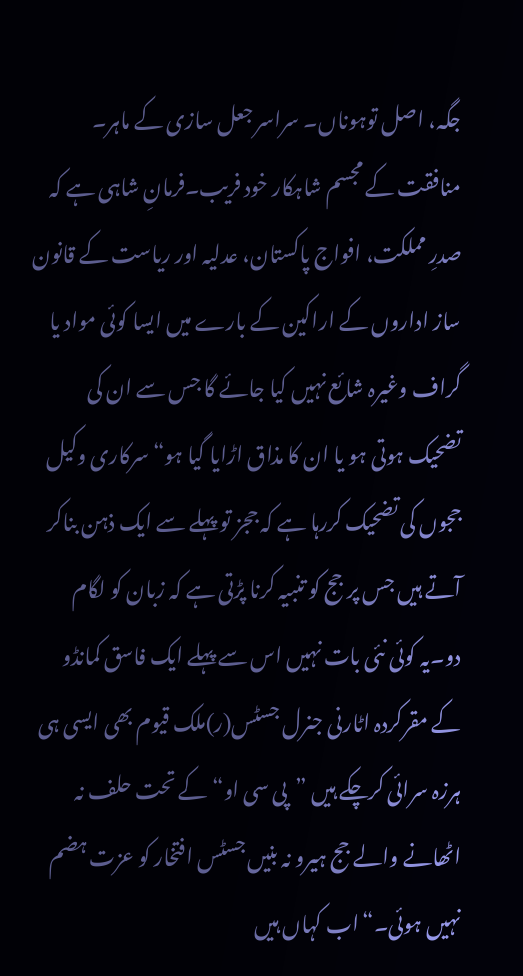جگہ، اصل توہوناں۔ سراسر جعل سازی کے ماہر۔ منافقت کے مجسم شاہکار خود فریب۔فرمانِ شاہی ہے کہ صدرِ مملکت، افواج پاکستان، عدلیہ اور ریاست کے قانون ساز اداروں کے اراکین کے بارے میں ایسا کوئی مواد یا گراف وغیرہ شائع نہیں کیا جائے گا جس سے ان کی تضحیک ہوتی ہو یا ان کا مذاق اڑایا گیا ہو“سرکاری وکیل ججوں کی تضحیک کررہا ہے کہ ججز تو پہلے سے ایک ذہن بناکر آتے ہیں جس پر جج کو تنبیہ کرنا پڑتی ہے کہ زبان کو لگام دو۔یہ کوئی نئی بات نہیں اس سے پہلے ایک فاسق کمانڈو کے مقرکردہ اٹارنی جنرل جسٹس(ر)ملک قیوم بھی ایسی ہی ہرزہ سرائی کرچکے ہیں ”پی سی او“کے تحت حلف نہ اٹھانے والے جج ہیرو نہ بنیں جسٹس افتخار کو عزت ہضم نہیں ہوئی۔“اب کہاں ہیں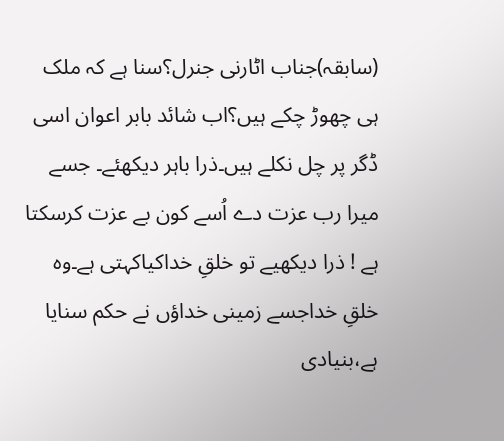(سابقہ)جناب اٹارنی جنرل؟سنا ہے کہ ملک ہی چھوڑ چکے ہیں؟اب شائد بابر اعوان اسی ڈگر پر چل نکلے ہیں۔ذرا باہر دیکھئے۔ جسے میرا رب عزت دے اُسے کون بے عزت کرسکتا ہے ! ذرا دیکھیے تو خلقِ خداکیاکہتی ہے۔وہ خلقِ خداجسے زمینی خداؤں نے حکم سنایا ہے،بنیادی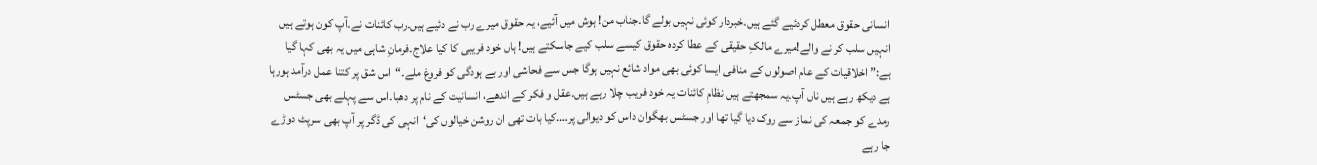انسانی حقوق معطل کردئیے گئے ہیں۔خبردار کوئی نہیں بولے گا۔جناب من! ہوش میں آئیے، یہ حقوق میرے رب نے دئیے ہیں۔رب کائنات نے۔آپ کون ہوتے ہیں انہیں سلب کر نے والے!میرے مالکِ حقیقی کے عطا کردہ حقوق کیسے سلب کیے جاسکتے ہیں! ہاں خود فریبی کا کیا علاج۔فرمانِ شاہی میں یہ بھی کہا گیا ہے:”اخلاقیات کے عام اصولوں کے منافی ایسا کوئی بھی مواد شائع نہیں ہوگا جس سے فحاشی اور بے ہودگی کو فروغ ملے۔“اس شق پر کتنا عمل درآمد ہورہا ہے دیکھ رہے ہیں ناں آپ۔یہ سمجھتے ہیں نظامِ کائنات یہ خود فریب چلا رہے ہیں۔عقل و فکر کے اندھے، انسانیت کے نام پر دھبا۔اس سے پہلے بھی جسٹس رمدے کو جمعہ کی نماز سے روک دیا گیا تھا اور جسٹس بھگوان داس کو دیوالی پر….کیا بات تھی ان روشن خیالوں کی‘انہی کی ڈگر پر آپ بھی سرپٹ دوڑے جا رہے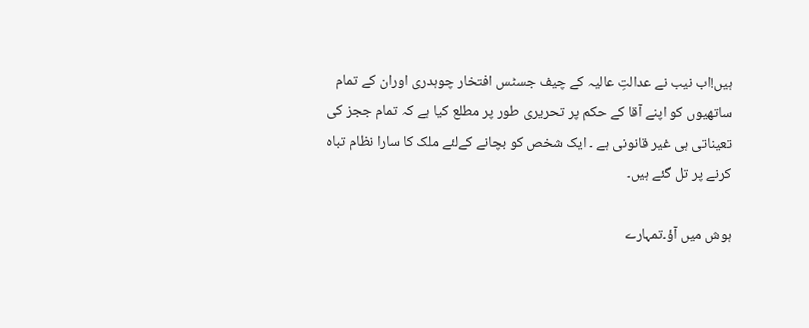ہیں!اب نیب نے عدالتِ عالیہ کے چیف جسٹس افتخار چوہدری اوران کے تمام ساتھیوں کو اپنے آقا کے حکم پر تحریری طور پر مطلع کیا ہے کہ تمام ججز کی تعیناتی ہی غیر قانونی ہے ۔ ایک شخص کو بچانے کےلئے ملک کا سارا نظام تباہ کرنے پر تل گئے ہیں۔

ہوش میں آؤ۔تمہارے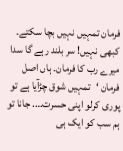فرمان تمہیں نہیں بچا سکتے۔ کبھی نہیں! سر بلند رہے گا سدا میرے رب کا فرمان۔ ہاں اصل فرمان ‘تمہیں شوق چڑآیا ہے تو پوری کرلو اپنی حسرت…. جانا تو ہم سب کو ایک ہی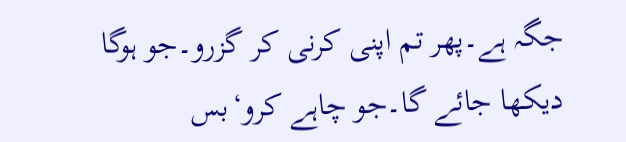جگہ ہے۔پھر تم اپنی کرنی کر گزرو۔جو ہوگا دیکھا جائے گا۔جو چاہے کرو‘بس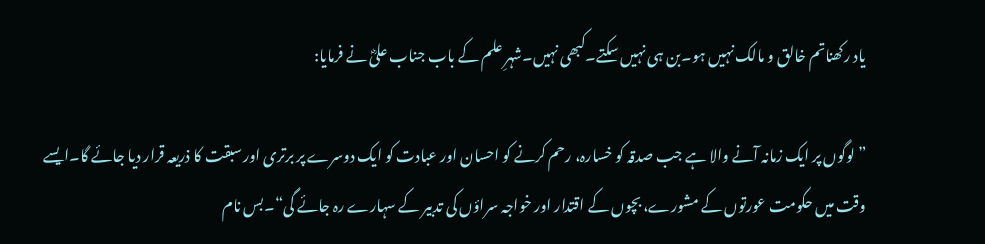یاد رکھناتم خالق و مالک نہیں ہو۔بن ہی نہیں سکتے۔کبھی نہیں۔شہرِ علم کے باب جناب علیؓ نے فرمایا:

”لوگوں پر ایک زمانہ آنے والا ہے جب صدقہ کو خسارہ، رحم کرنے کو احسان اور عبادت کو ایک دوسرے پر برتری اور سبقت کا ذریعہ قرار دیا جائے گا۔ایسے وقت میں حکومت عورتوں کے مشورے، بچوں کے اقتدار اور خواجہ سراؤں کی تدبیر کے سہارے رہ جائے گی“۔بس نام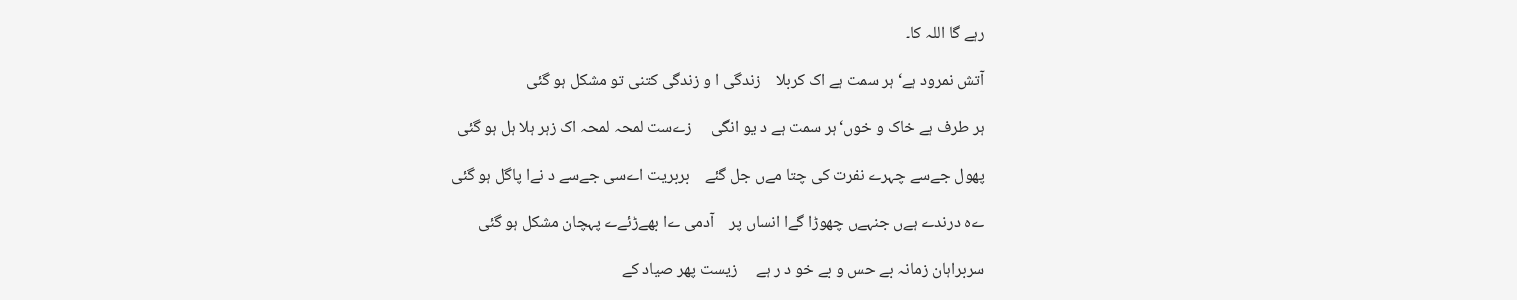رہے گا اللہ کا۔

آتش نمرود ہے‘ ہر سمت ہے اک کربلا    زندگی ا و زندگی کتنی تو مشکل ہو گئی

ہر طرف ہے خاک و خوں‘ہر سمت ہے د یو انگی     زےست لمحہ لمحہ اک زہر ہلا ہل ہو گئی

پھول جےسے چہرے نفرت کی چتا مےں جل گئے    بربریت اےسی جےسے د نےا پاگل ہو گئی

ےہ درندے ہےں جنہےں چھوڑا گےا انساں پر    آدمی ےا بھےڑئےے پہچان مشکل ہو گئی

سربراہان زمانہ بے حس و بے خو د ر ہے     زیست پھر صیاد کے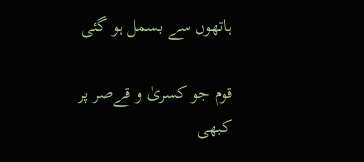ہاتھوں سے بسمل ہو گئی

قوم جو کسریٰ و قےصر پر کبھی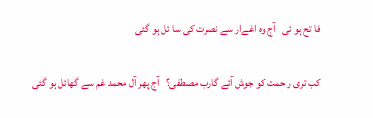فا تح ہو ئی   آج وہ اغےار سے نصرت کی سا ئل ہو گئی

کب تری ر حمت کو جوش آئے گارب مصطفی؟   آج پھر آل محمد غم سے گھائل ہو گئی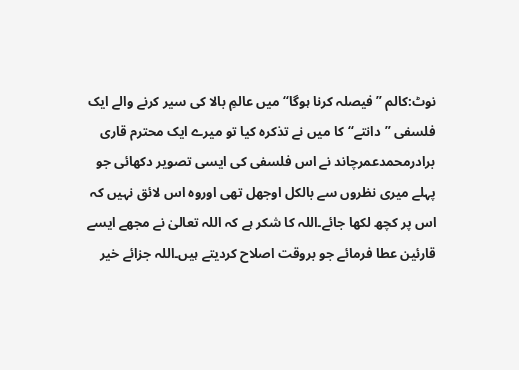نوٹ:کالم ”فیصلہ کرنا ہوگا“میں عالمِ بالا کی سیر کرنے والے ایک فلسفی ”دانتے“کا میں نے تذکرہ کیا تو میرے ایک محترم قاری برادرمحمدعمرچاند نے اس فلسفی کی ایسی تصویر دکھائی جو پہلے میری نظروں سے بالکل اوجھل تھی اوروہ اس لائق نہیں کہ اس پر کچھ لکھا جائے۔اللہ کا شکر ہے کہ اللہ تعالیٰ نے مجھے ایسے قارئین عطا فرمائے جو بروقت اصلاح کردیتے ہیں۔اللہ جزائے خیر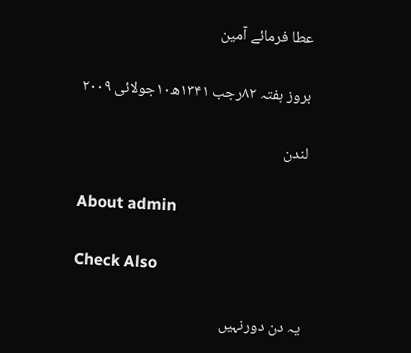عطا فرمائے آمین

بروز ہفتہ ۸۲رجب ۱۳۴۱ھ۱۰جولائی ۲۰۰۹

لندن

About admin

Check Also

یہ دن دورنہیں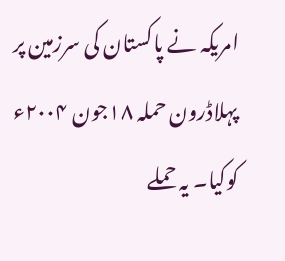امریکہ نے پاکستان کی سرزمین پر پہلاڈرون حملہ ۱۸جون ۲۰۰۴ء کوکیا۔ یہ حملے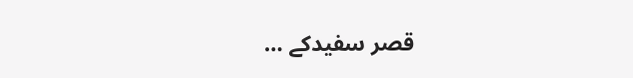قصر سفیدکے …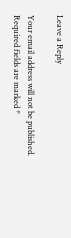Leave a Reply

Your email address will not be published. Required fields are marked *